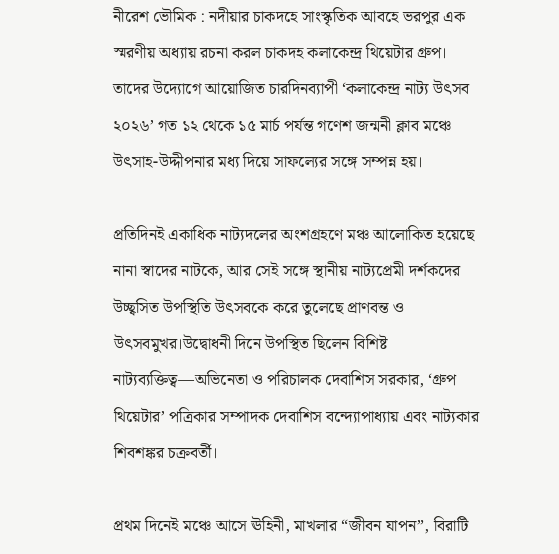নীরেশ ভৌমিক : নদীয়ার চাকদহে সাংস্কৃতিক আবহে ভরপুর এক স্মরণীয় অধ্যায় রচনা করল চাকদহ কলাকেন্দ্র থিয়েটার গ্রুপ। তাদের উদ্যোগে আয়োজিত চারদিনব্যাপী ‘কলাকেন্দ্র নাট্য উৎসব ২০২৬’ গত ১২ থেকে ১৫ মার্চ পর্যন্ত গণেশ জন্মনী ক্লাব মঞ্চে উৎসাহ-উদ্দীপনার মধ্য দিয়ে সাফল্যের সঙ্গে সম্পন্ন হয়।

প্রতিদিনই একাধিক নাট্যদলের অংশগ্রহণে মঞ্চ আলোকিত হয়েছে নানা স্বাদের নাটকে, আর সেই সঙ্গে স্থানীয় নাট্যপ্রেমী দর্শকদের উচ্ছ্বসিত উপস্থিতি উৎসবকে করে তুলেছে প্রাণবন্ত ও উৎসবমুখর।উদ্বোধনী দিনে উপস্থিত ছিলেন বিশিষ্ট নাট্যব্যক্তিত্ব—অভিনেতা ও পরিচালক দেবাশিস সরকার, ‘গ্রুপ থিয়েটার’ পত্রিকার সম্পাদক দেবাশিস বন্দ্যোপাধ্যায় এবং নাট্যকার শিবশঙ্কর চক্রবর্তী।

প্রথম দিনেই মঞ্চে আসে ঊহিনী, মাখলার “জীবন যাপন”, বিরাটি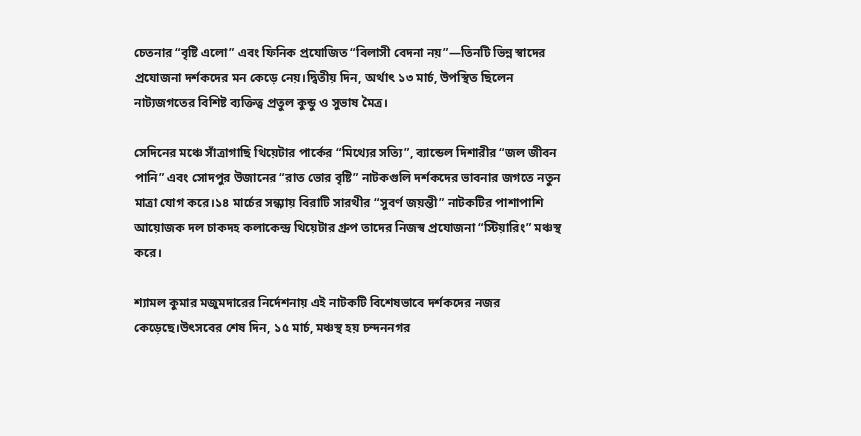চেতনার “বৃষ্টি এলো” এবং ফিনিক প্রযোজিত “বিলাসী বেদনা নয়”—তিনটি ভিন্ন স্বাদের প্রযোজনা দর্শকদের মন কেড়ে নেয়।দ্বিতীয় দিন, অর্থাৎ ১৩ মার্চ, উপস্থিত ছিলেন নাট্যজগতের বিশিষ্ট ব্যক্তিত্ব প্রতুল কুন্ডু ও সুভাষ মৈত্র।

সেদিনের মঞ্চে সাঁত্রাগাছি থিয়েটার পার্কের “মিথ্যের সত্যি”, ব্যান্ডেল দিশারীর “জল জীবন পানি” এবং সোদপুর উজানের “রাত ভোর বৃষ্টি” নাটকগুলি দর্শকদের ভাবনার জগতে নতুন মাত্রা যোগ করে।১৪ মার্চের সন্ধ্যায় বিরাটি সারথীর “সুবর্ণ জয়ন্তী” নাটকটির পাশাপাশি আয়োজক দল চাকদহ কলাকেন্দ্র থিয়েটার গ্রুপ তাদের নিজস্ব প্রযোজনা “স্টিয়ারিং” মঞ্চস্থ করে।

শ্যামল কুমার মজুমদারের নির্দেশনায় এই নাটকটি বিশেষভাবে দর্শকদের নজর কেড়েছে।উৎসবের শেষ দিন, ১৫ মার্চ, মঞ্চস্থ হয় চন্দননগর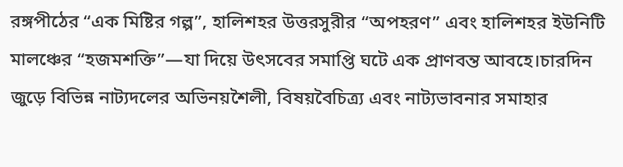রঙ্গপীঠের “এক মিষ্টির গল্প”, হালিশহর উত্তরসুরীর “অপহরণ” এবং হালিশহর ইউনিটি মালঞ্চের “হজমশক্তি”—যা দিয়ে উৎসবের সমাপ্তি ঘটে এক প্রাণবন্ত আবহে।চারদিন জুড়ে বিভিন্ন নাট্যদলের অভিনয়শৈলী, বিষয়বৈচিত্র্য এবং নাট্যভাবনার সমাহার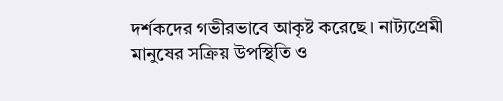দর্শকদের গভীরভাবে আকৃষ্ট করেছে। নাট্যপ্রেমী মানুষের সক্রিয় উপস্থিতি ও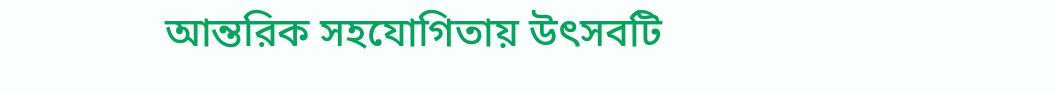আন্তরিক সহযোগিতায় উৎসবটি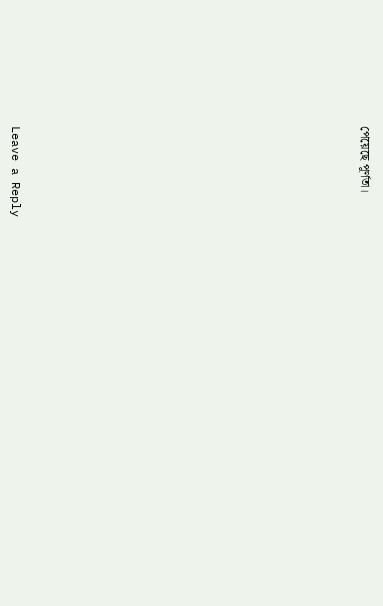পেয়েছে পূর্ণতা।


















Leave a Reply